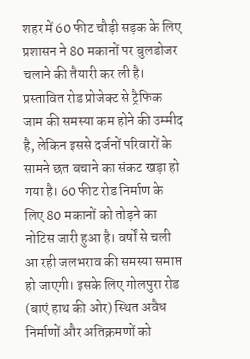शहर में 60 फीट चौड़ी सड़क के लिए प्रशासन ने 80 मकानों पर बुलडोजर चलाने की तैयारी कर ली है। प्रस्तावित रोड प्रोजेक्ट से ट्रैफिक जाम की समस्या कम होने की उम्मीद है, लेकिन इससे दर्जनों परिवारों के सामने छत बचाने का संकट खड़ा हो गया है। 60 फीट रोड निर्माण के लिए 80 मकानों को तोड़ने का नोटिस जारी हुआ है। वर्षों से चली आ रही जलभराव की समस्या समाप्त हो जाएगी। इसके लिए गोलपुरा रोड (बाएं हाथ की ओर) स्थित अवैध निर्माणों और अतिक्रमणों को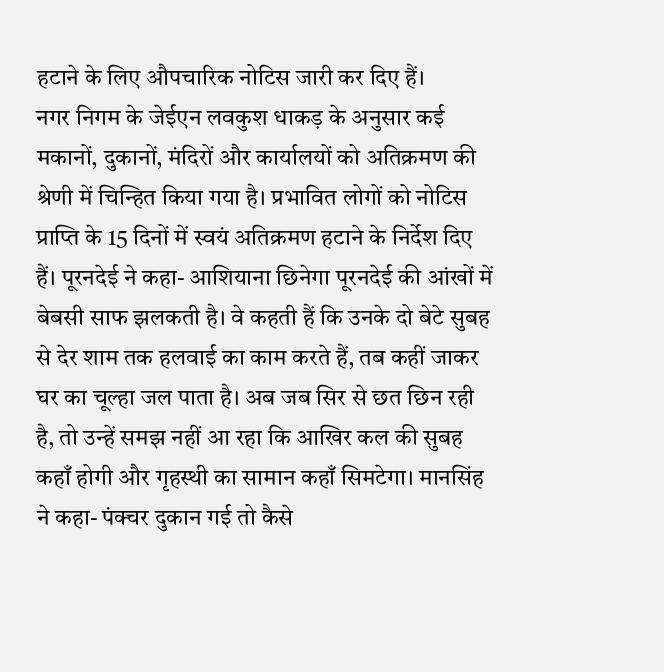हटाने के लिए औपचारिक नोटिस जारी कर दिए हैं।
नगर निगम के जेईएन लवकुश धाकड़ के अनुसार कई मकानों, दुकानों, मंदिरों और कार्यालयों को अतिक्रमण की श्रेणी में चिन्हित किया गया है। प्रभावित लोगों को नोटिस प्राप्ति के 15 दिनों में स्वयं अतिक्रमण हटाने के निर्देश दिए हैं। पूरनदेई ने कहा- आशियाना छिनेगा पूरनदेई की आंखों में बेबसी साफ झलकती है। वे कहती हैं कि उनके दो बेटे सुबह से देर शाम तक हलवाई का काम करते हैं, तब कहीं जाकर घर का चूल्हा जल पाता है। अब जब सिर से छत छिन रही है, तो उन्हें समझ नहीं आ रहा कि आखिर कल की सुबह कहाँ होगी और गृहस्थी का सामान कहाँ सिमटेगा। मानसिंह ने कहा- पंक्चर दुकान गई तो कैसे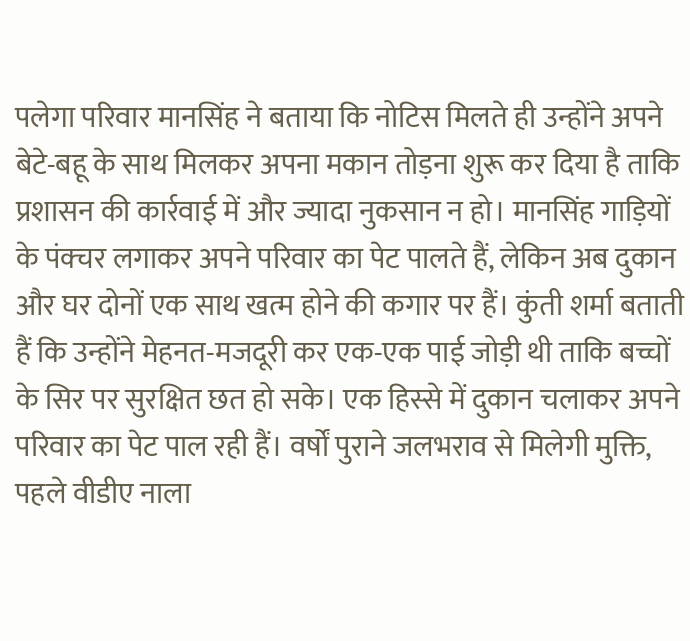पलेगा परिवार मानसिंह ने बताया कि नोटिस मिलते ही उन्होंने अपने बेटे-बहू के साथ मिलकर अपना मकान तोड़ना शुरू कर दिया है ताकि प्रशासन की कार्रवाई में और ज्यादा नुकसान न हो। मानसिंह गाड़ियों के पंक्चर लगाकर अपने परिवार का पेट पालते हैं, लेकिन अब दुकान और घर दोनों एक साथ खत्म होने की कगार पर हैं। कुंती शर्मा बताती हैं कि उन्होंने मेहनत-मजदूरी कर एक-एक पाई जोड़ी थी ताकि बच्चों के सिर पर सुरक्षित छत हो सके। एक हिस्से में दुकान चलाकर अपने परिवार का पेट पाल रही हैं। वर्षों पुराने जलभराव से मिलेगी मुक्ति, पहले वीडीए नाला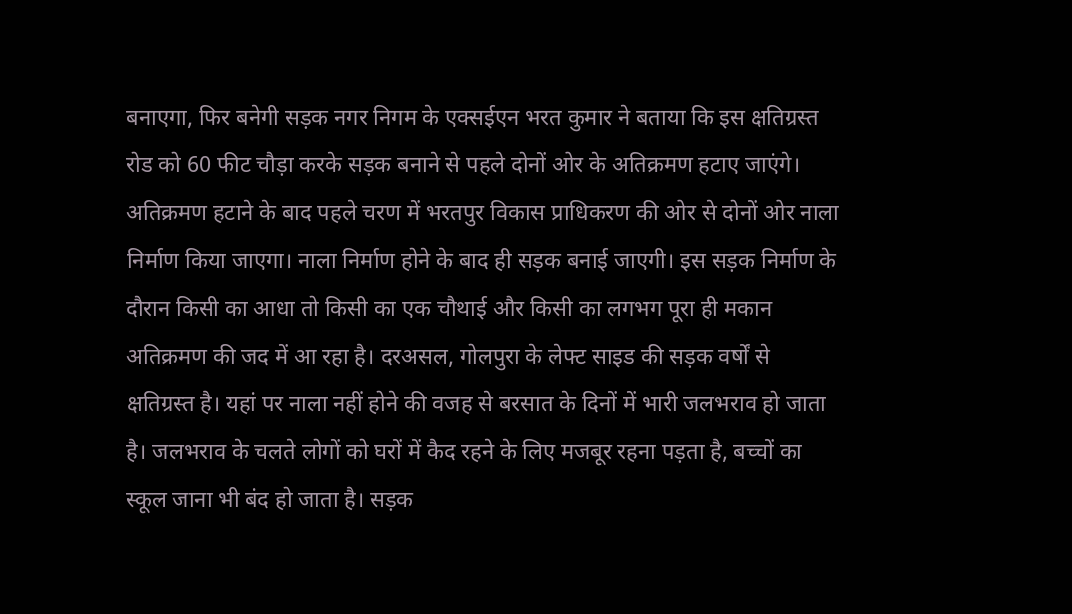बनाएगा, फिर बनेगी सड़क नगर निगम के एक्सईएन भरत कुमार ने बताया कि इस क्षतिग्रस्त रोड को 60 फीट चौड़ा करके सड़क बनाने से पहले दोनों ओर के अतिक्रमण हटाए जाएंगे। अतिक्रमण हटाने के बाद पहले चरण में भरतपुर विकास प्राधिकरण की ओर से दोनों ओर नाला निर्माण किया जाएगा। नाला निर्माण होने के बाद ही सड़क बनाई जाएगी। इस सड़क निर्माण के दौरान किसी का आधा तो किसी का एक चौथाई और किसी का लगभग पूरा ही मकान अतिक्रमण की जद में आ रहा है। दरअसल, गोलपुरा के लेफ्ट साइड की सड़क वर्षों से क्षतिग्रस्त है। यहां पर नाला नहीं होने की वजह से बरसात के दिनों में भारी जलभराव हो जाता है। जलभराव के चलते लोगों को घरों में कैद रहने के लिए मजबूर रहना पड़ता है, बच्चों का स्कूल जाना भी बंद हो जाता है। सड़क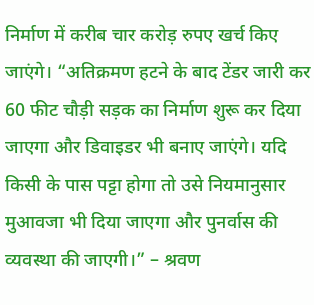निर्माण में करीब चार करोड़ रुपए खर्च किए जाएंगे। “अतिक्रमण हटने के बाद टेंडर जारी कर 60 फीट चौड़ी सड़क का निर्माण शुरू कर दिया जाएगा और डिवाइडर भी बनाए जाएंगे। यदि किसी के पास पट्टा होगा तो उसे नियमानुसार मुआवजा भी दिया जाएगा और पुनर्वास की व्यवस्था की जाएगी।” – श्रवण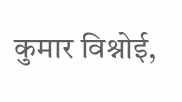कुमार विश्नोई,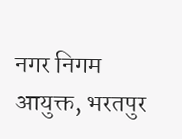नगर निगम आयुक्त, भरतपुर